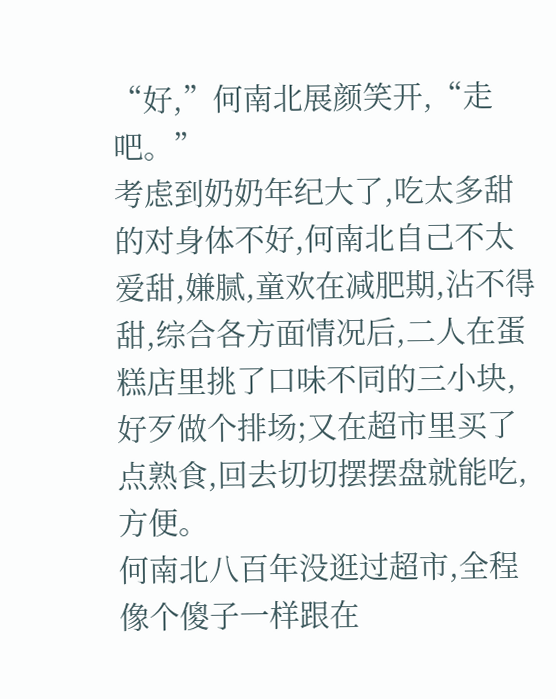“好,”何南北展颜笑开,“走吧。”
考虑到奶奶年纪大了,吃太多甜的对身体不好,何南北自己不太爱甜,嫌腻,童欢在减肥期,沾不得甜,综合各方面情况后,二人在蛋糕店里挑了口味不同的三小块,好歹做个排场;又在超市里买了点熟食,回去切切摆摆盘就能吃,方便。
何南北八百年没逛过超市,全程像个傻子一样跟在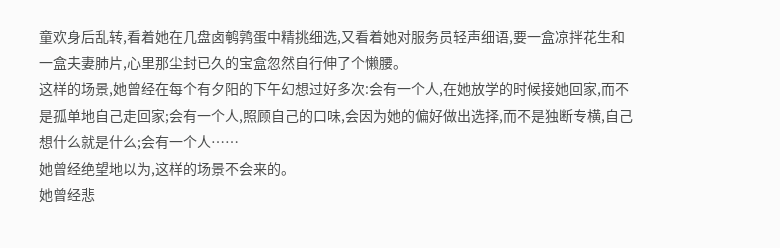童欢身后乱转,看着她在几盘卤鹌鹑蛋中精挑细选,又看着她对服务员轻声细语,要一盒凉拌花生和一盒夫妻肺片,心里那尘封已久的宝盒忽然自行伸了个懒腰。
这样的场景,她曾经在每个有夕阳的下午幻想过好多次:会有一个人,在她放学的时候接她回家,而不是孤单地自己走回家;会有一个人,照顾自己的口味,会因为她的偏好做出选择,而不是独断专横,自己想什么就是什么;会有一个人……
她曾经绝望地以为,这样的场景不会来的。
她曾经悲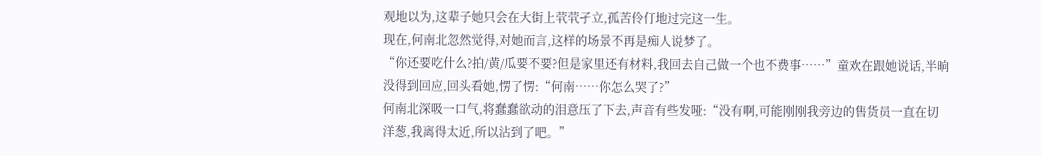观地以为,这辈子她只会在大街上茕茕孑立,孤苦伶仃地过完这一生。
现在,何南北忽然觉得,对她而言,这样的场景不再是痴人说梦了。
“你还要吃什么?拍/黄/瓜要不要?但是家里还有材料,我回去自己做一个也不费事……”童欢在跟她说话,半晌没得到回应,回头看她,愣了愣:“何南……你怎么哭了?”
何南北深吸一口气,将蠢蠢欲动的泪意压了下去,声音有些发哑:“没有啊,可能刚刚我旁边的售货员一直在切洋葱,我离得太近,所以沾到了吧。”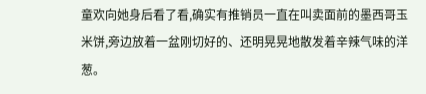童欢向她身后看了看,确实有推销员一直在叫卖面前的墨西哥玉米饼,旁边放着一盆刚切好的、还明晃晃地散发着辛辣气味的洋葱。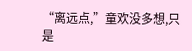“离远点,”童欢没多想,只是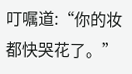叮嘱道:“你的妆都快哭花了。”